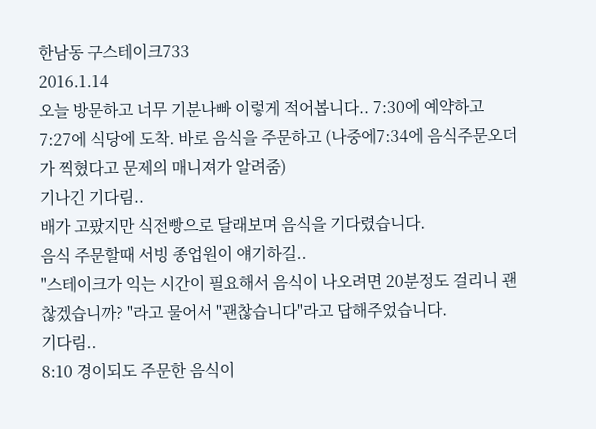한남동 구스테이크733
2016.1.14
오늘 방문하고 너무 기분나빠 이렇게 적어봅니다.. 7:30에 예약하고
7:27에 식당에 도착. 바로 음식을 주문하고 (나중에7:34에 음식주문오더가 찍혔다고 문제의 매니져가 알려줌)
기나긴 기다림..
배가 고팠지만 식전빵으로 달래보며 음식을 기다렸습니다.
음식 주문할때 서빙 종업원이 얘기하길..
"스테이크가 익는 시간이 필요해서 음식이 나오려면 20분정도 걸리니 괜찮겠습니까? "라고 물어서 "괜찮습니다"라고 답해주었습니다.
기다림..
8:10 경이되도 주문한 음식이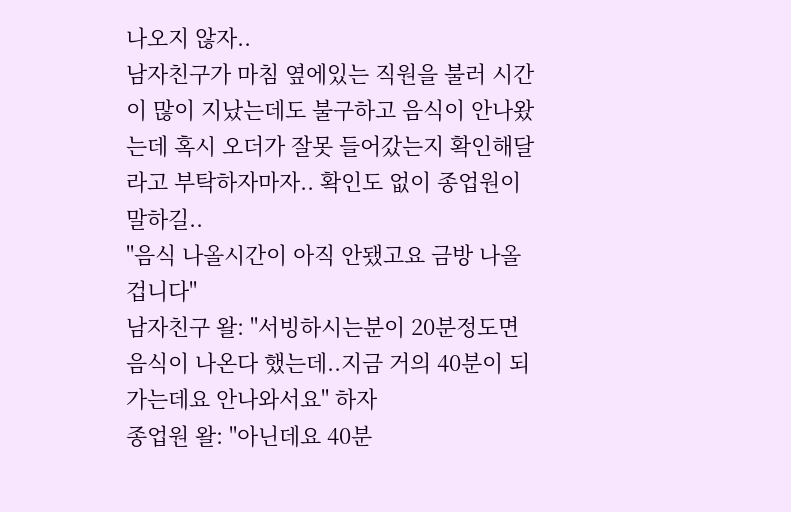나오지 않자..
남자친구가 마침 옆에있는 직원을 불러 시간이 많이 지났는데도 불구하고 음식이 안나왔는데 혹시 오더가 잘못 들어갔는지 확인해달라고 부탁하자마자.. 확인도 없이 종업원이 말하길..
"음식 나올시간이 아직 안됐고요 금방 나올겁니다"
남자친구 왈: "서빙하시는분이 20분정도면 음식이 나온다 했는데..지금 거의 40분이 되가는데요 안나와서요" 하자
종업원 왈: "아닌데요 40분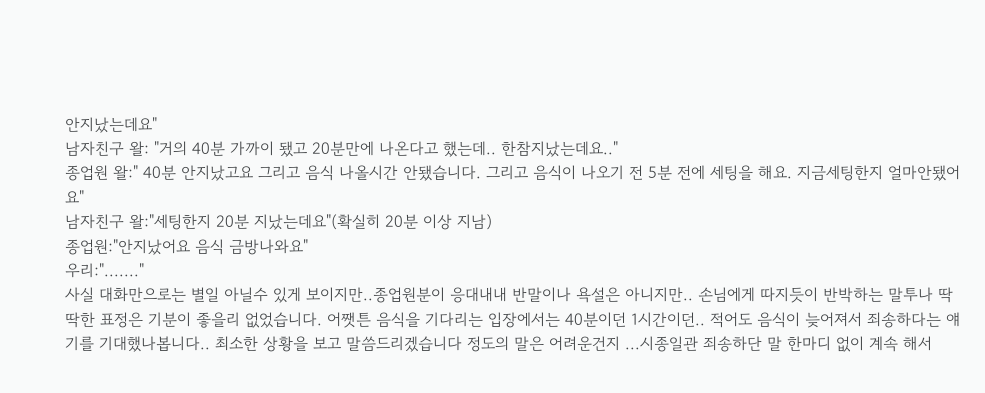안지났는데요"
남자친구 왈: "거의 40분 가까이 됐고 20분만에 나온다고 했는데.. 한참지났는데요.."
종업원 왈:" 40분 안지났고요 그리고 음식 나올시간 안됐습니다. 그리고 음식이 나오기 전 5분 전에 세팅을 해요. 지금세팅한지 얼마안됐어요"
남자친구 왈:"세팅한지 20분 지났는데요"(확실히 20분 이상 지남)
종업원:"안지났어요 음식 금방나와요"
우리:"......."
사실 대화만으로는 별일 아닐수 있게 보이지만..종업원분이 응대내내 반말이나 욕설은 아니지만.. 손님에게 따지듯이 반박하는 말투나 딱딱한 표정은 기분이 좋을리 없었습니다. 어쨋튼 음식을 기다리는 입장에서는 40분이던 1시간이던.. 적어도 음식이 늦어져서 죄송하다는 얘기를 기대했나봅니다.. 최소한 상황을 보고 말씀드리겠습니다 정도의 말은 어려운건지 ...시종일관 죄송하단 말 한마디 없이 계속 해서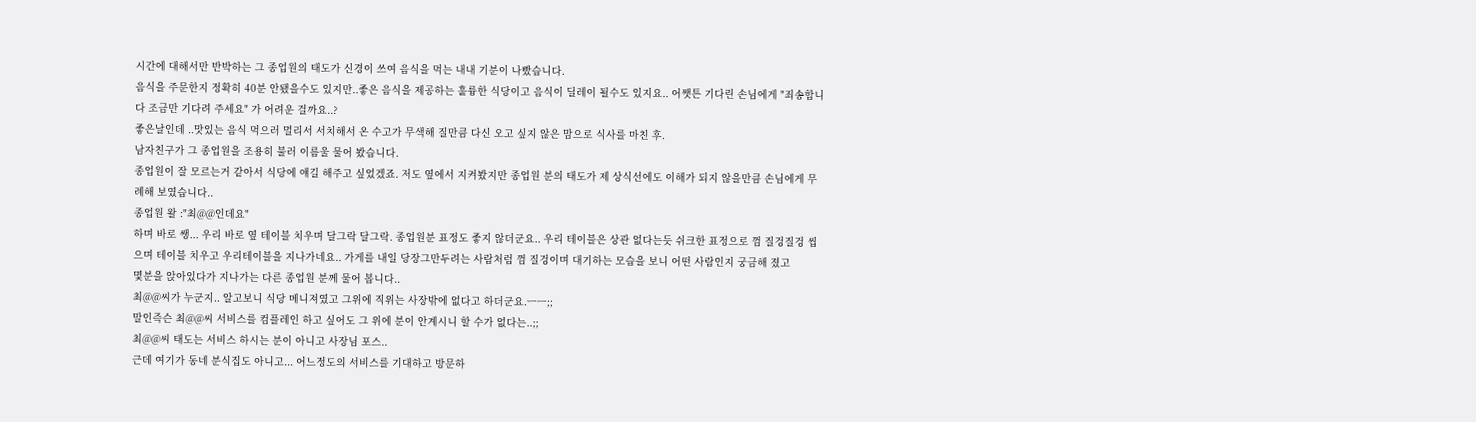시간에 대해서만 반박하는 그 종업원의 태도가 신경이 쓰여 음식을 먹는 내내 기분이 나빴습니다.
음식을 주문한지 정확히 40분 안됐을수도 있지만..좋은 음식을 제공하는 훌륭한 식당이고 음식이 딜레이 될수도 있지요.. 어쨋튼 기다린 손님에게 "죄송합니다 조금만 기다려 주세요" 가 어려운 걸까요..?
좋은날인데 ..맛있는 음식 먹으러 멀리서 서치해서 온 수고가 무색해 질만큼 다신 오고 싶지 않은 맘으로 식사를 마친 후.
남자친구가 그 종업원을 조용히 불러 이름울 물어 봤습니다.
종업원이 잘 모르는거 같아서 식당에 얘길 해주고 싶었겠죠. 저도 옆에서 지켜봤지만 종업원 분의 태도가 제 상식선에도 이해가 되지 않을만큼 손님에게 무례해 보였습니다..
종업원 왈 :"최@@인데요"
하며 바로 쌩... 우리 바로 옆 테이블 치우며 달그락 달그락. 종업원분 표정도 좋지 않더군요.. 우리 테이블은 상관 없다는듯 쉬크한 표정으로 껌 질겅질겅 씹으며 테이블 치우고 우리테이블을 지나가네요.. 가게를 내일 당장그만두려는 사람처럼 껌 질겅이며 대기하는 모습을 보니 어떤 사람인지 궁금해 졌고
몇분을 앉아있다가 지나가는 다른 종업원 분께 물어 봅니다..
최@@씨가 누군지.. 알고보니 식당 메니져였고 그위에 직위는 사장밖에 없다고 하더군요.ㅡㅡ;;
말인즉슨 최@@씨 서비스를 컴플레인 하고 싶어도 그 위에 분이 안계시니 할 수가 없다는..;;
최@@씨 태도는 서비스 하시는 분이 아니고 사장님 포스..
근데 여기가 동네 분식집도 아니고... 어느정도의 서비스를 기대하고 방문하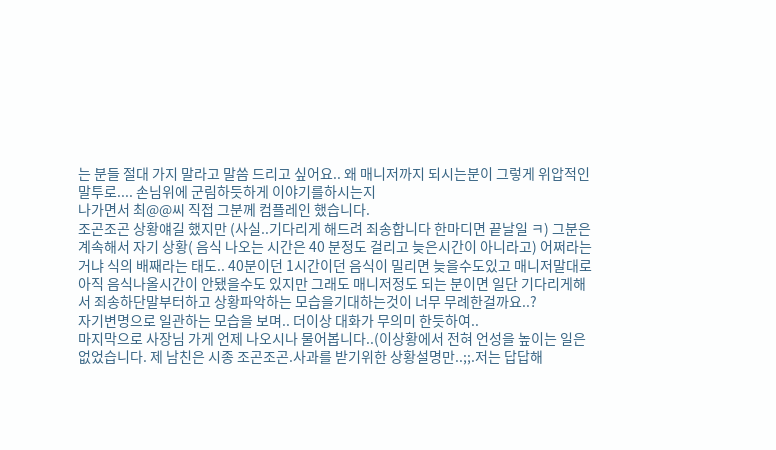는 분들 절대 가지 말라고 말씀 드리고 싶어요.. 왜 매니저까지 되시는분이 그렇게 위압적인 말투로.... 손님위에 군림하듯하게 이야기를하시는지
나가면서 최@@씨 직접 그분께 컴플레인 했습니다.
조곤조곤 상황얘길 했지만 (사실..기다리게 해드려 죄송합니다 한마디면 끝날일 ㅋ) 그분은 계속해서 자기 상황( 음식 나오는 시간은 40 분정도 걸리고 늦은시간이 아니라고) 어쩌라는 거냐 식의 배째라는 태도.. 40분이던 1시간이던 음식이 밀리면 늦을수도있고 매니저말대로 아직 음식나올시간이 안됐을수도 있지만 그래도 매니저정도 되는 분이면 일단 기다리게해서 죄송하단말부터하고 상황파악하는 모습을기대하는것이 너무 무례한걸까요..?
자기변명으로 일관하는 모습을 보며.. 더이상 대화가 무의미 한듯하여..
마지막으로 사장님 가게 언제 나오시나 물어봅니다..(이상황에서 전혀 언성을 높이는 일은 없었습니다. 제 남친은 시종 조곤조곤.사과를 받기위한 상황설명만..;;.저는 답답해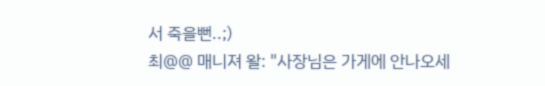서 죽을뻔..;)
최@@ 매니져 왈: "사장님은 가게에 안나오세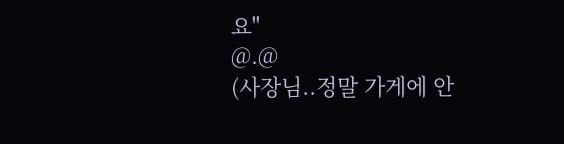요"
@.@
(사장님..정말 가게에 안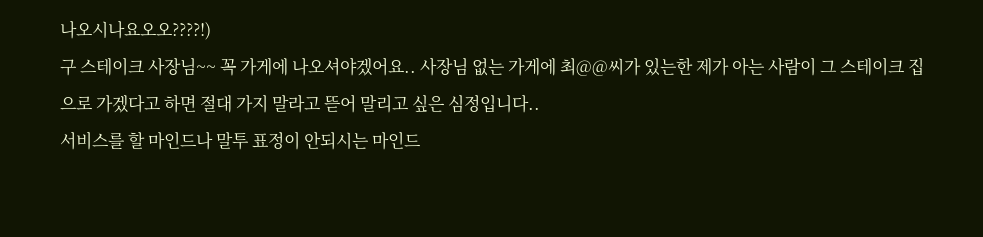나오시나요오오????!)
구 스테이크 사장님~~ 꼭 가게에 나오셔야겠어요.. 사장님 없는 가게에 최@@씨가 있는한 제가 아는 사람이 그 스테이크 집으로 가겠다고 하면 절대 가지 말라고 뜯어 말리고 싶은 심정입니다..
서비스를 할 마인드나 말투 표정이 안되시는 마인드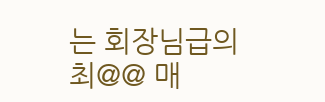는 회장님급의 최@@ 매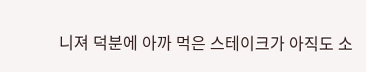니져 덕분에 아까 먹은 스테이크가 아직도 소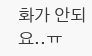화가 안되요..ㅠ